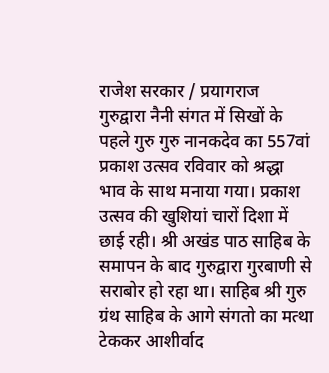राजेश सरकार / प्रयागराज
गुरुद्वारा नैनी संगत में सिखों के पहले गुरु गुरु नानकदेव का 557वां प्रकाश उत्सव रविवार को श्रद्धा भाव के साथ मनाया गया। प्रकाश उत्सव की खुशियां चारों दिशा में छाई रही। श्री अखंड पाठ साहिब के समापन के बाद गुरुद्वारा गुरबाणी से सराबोर हो रहा था। साहिब श्री गुरु ग्रंथ साहिब के आगे संगतो का मत्था टेककर आशीर्वाद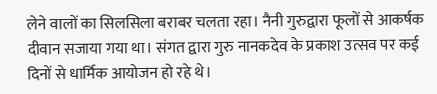लेने वालों का सिलसिला बराबर चलता रहा। नैनी गुरुद्वारा फूलों से आकर्षक दीवान सजाया गया था। संगत द्वारा गुरु नानकदेव के प्रकाश उत्सव पर कई दिनों से धार्मिक आयोजन हो रहे थे।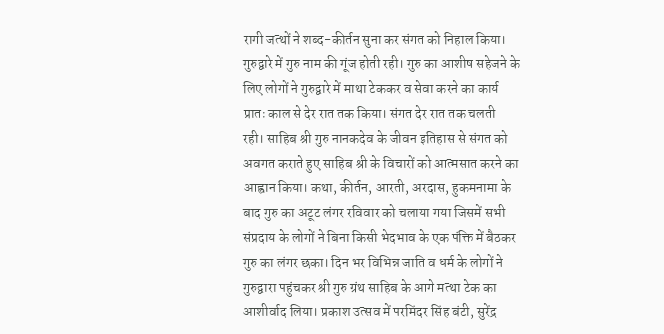रागी जत्थों ने शब्द-कीर्तन सुना कर संगत को निहाल किया। गुरुद्वारे में गुरु नाम की गूंज होती रही। गुरु का आशीष सहेजने के लिए लोगों ने गुरुद्वारे में माथा टेककर व सेवा करने का कार्य प्रातः काल से देर रात तक किया। संगत देर रात तक चलती रही। साहिब श्री गुरु नानकदेव के जीवन इतिहास से संगत को अवगत कराते हुए साहिब श्री के विचारों को आत्मसात करने का आह्वान किया। कथा, कीर्तन, आरती, अरदास, हुकमनामा के बाद गुरु का अटूट लंगर रविवार को चलाया गया जिसमें सभी संप्रदाय के लोगों ने बिना किसी भेदभाव के एक पंक्ति में बैठकर गुरु का लंगर छका। दिन भर विभिन्न जाति व धर्म के लोगों ने गुरुद्वारा पहुंचकर श्री गुरु ग्रंथ साहिब के आगे मत्था टेक का आशीर्वाद लिया। प्रकाश उत्सव में परमिंदर सिंह बंटी, सुरेंद्र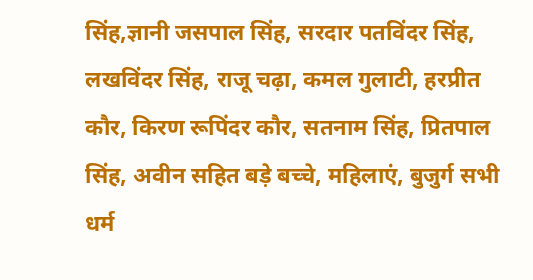सिंह,ज्ञानी जसपाल सिंह, सरदार पतविंदर सिंह, लखविंदर सिंह, राजू चढ़ा, कमल गुलाटी, हरप्रीत कौर, किरण रूपिंदर कौर, सतनाम सिंह, प्रितपाल सिंह, अवीन सहित बड़े बच्चे, महिलाएं, बुजुर्ग सभी धर्म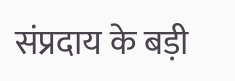संप्रदाय के बड़ी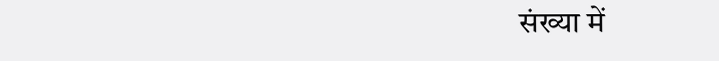संख्या में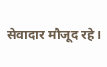सेवादार मौजूद रहे।